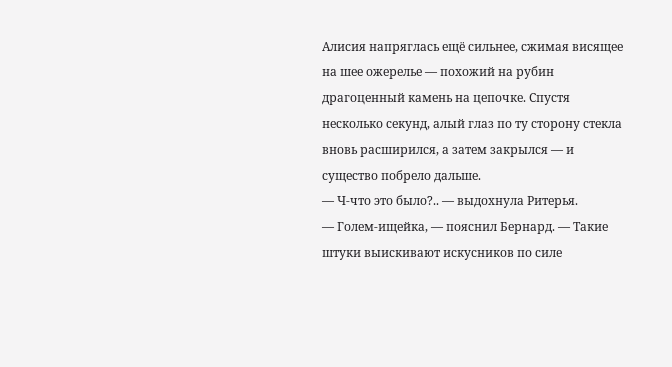Алисия напряглась ещё сильнее, сжимая висящее на шее ожерелье — похожий на рубин драгоценный камень на цепочке. Спустя несколько секунд, алый глаз по ту сторону стекла вновь расширился, а затем закрылся — и существо побрело дальше.
— Ч‑что это было?.. — выдохнула Ритерья.
— Голем‑ищейка, — пояснил Бернард. — Такие штуки выискивают искусников по силе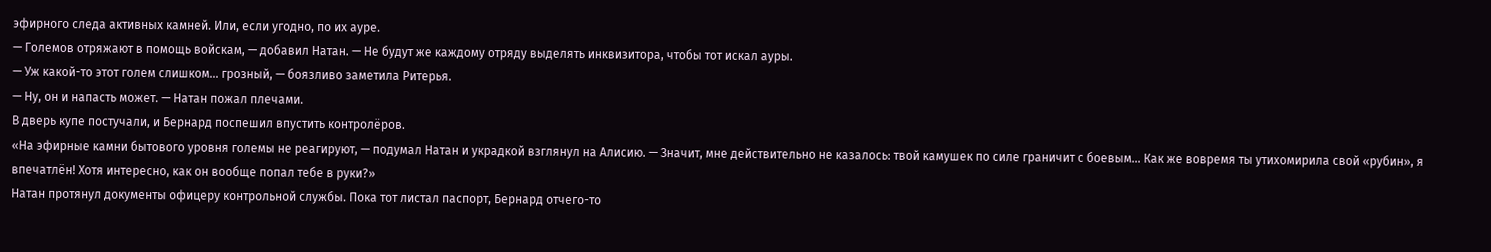эфирного следа активных камней. Или, если угодно, по их ауре.
— Големов отряжают в помощь войскам, — добавил Натан. — Не будут же каждому отряду выделять инквизитора, чтобы тот искал ауры.
— Уж какой-то этот голем слишком… грозный, — боязливо заметила Ритерья.
— Ну, он и напасть может. — Натан пожал плечами.
В дверь купе постучали, и Бернард поспешил впустить контролёров.
«На эфирные камни бытового уровня големы не реагируют, — подумал Натан и украдкой взглянул на Алисию. — Значит, мне действительно не казалось: твой камушек по силе граничит с боевым… Как же вовремя ты утихомирила свой «рубин», я впечатлён! Хотя интересно, как он вообще попал тебе в руки?»
Натан протянул документы офицеру контрольной службы. Пока тот листал паспорт, Бернард отчего-то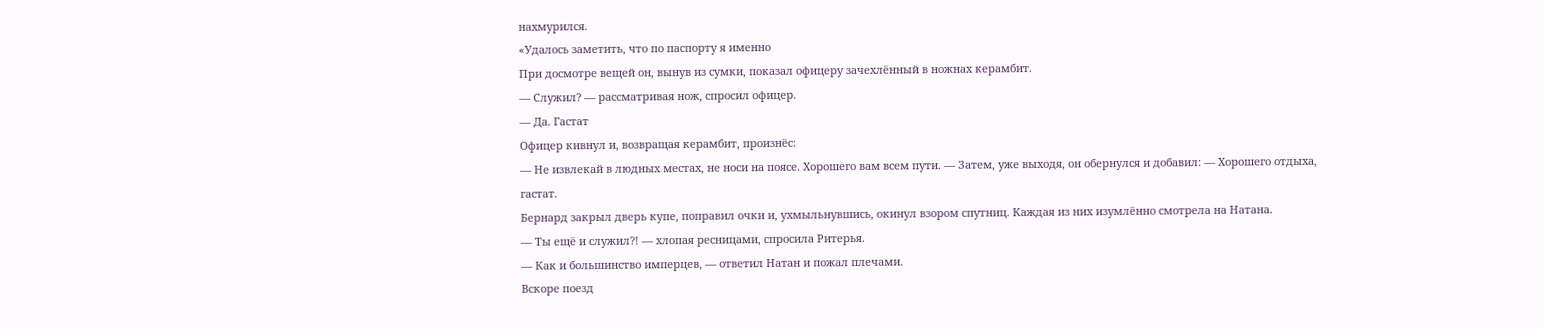нахмурился.
«Удалось заметить, что по паспорту я именно
При досмотре вещей он, вынув из сумки, показал офицеру зачехлённый в ножнах керамбит.
— Служил? — рассматривая нож, спросил офицер.
— Да. Гастат
Офицер кивнул и, возвращая керамбит, произнёс:
— Не извлекай в людных местах, не носи на поясе. Хорошего вам всем пути. — Затем, уже выходя, он обернулся и добавил: — Хорошего отдыха, гастат.
Бернард закрыл дверь купе, поправил очки и, ухмыльнувшись, окинул взором спутниц. Каждая из них изумлённо смотрела на Натана.
— Ты ещё и служил?! — хлопая ресницами, спросила Ритерья.
— Как и большинство имперцев, — ответил Натан и пожал плечами.
Вскоре поезд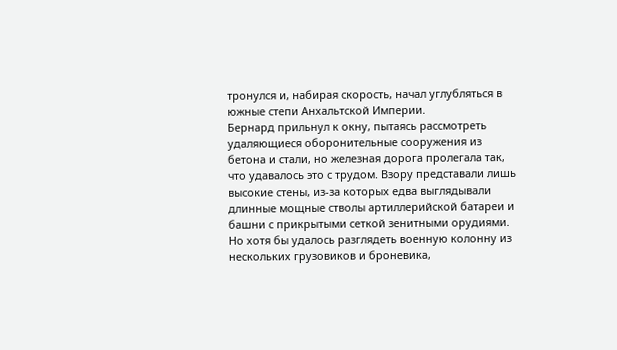тронулся и, набирая скорость, начал углубляться в южные степи Анхальтской Империи.
Бернард прильнул к окну, пытаясь рассмотреть удаляющиеся оборонительные сооружения из бетона и стали, но железная дорога пролегала так, что удавалось это с трудом. Взору представали лишь высокие стены, из-за которых едва выглядывали длинные мощные стволы артиллерийской батареи и башни с прикрытыми сеткой зенитными орудиями. Но хотя бы удалось разглядеть военную колонну из нескольких грузовиков и броневика,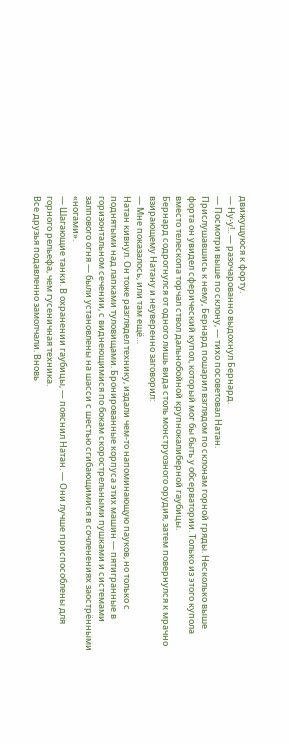движущуюся к форту.
— Ну‑у!.. — разочарованно выдохнул Бернард.
— Посмотри выше по склону, — тихо посоветовал Натан.
Прислушавшись к нему, Бернард пошарил взглядом по склонам горной гряды. Несколько выше форта он увидел сферический купол, который мог бы быть у обсерватории. Только из этого купола вместо телескопа торчал ствол дальнобойной крупнокалиберной гаубицы.
Бернард содрогнулся от одного лишь вида столь монструозного орудия, затем повернулся к мрачно взирающему Натану и неуверенно заговорил:
— Мне показалось, или там ещё…
Натан кивнул. Он тоже разглядел технику, издали чем-то напоминающую пауков, но только с поднятыми над лапками туловищами. Бронированные корпуса этих машин — пятигранные в горизонтальном сечении, с виднеющимися по бокам скорострельными пушками и системами залпового огня — были установлены на шасси с шестью сгибающимися в сочленениях заострёнными «ногами».
— Шагающие танки. В охранении гаубицы, — пояснил Натан. — Они лучше приспособлены для горного рельефа, чем гусеничная техника.
Все друзья подавленно замолчали. Вновь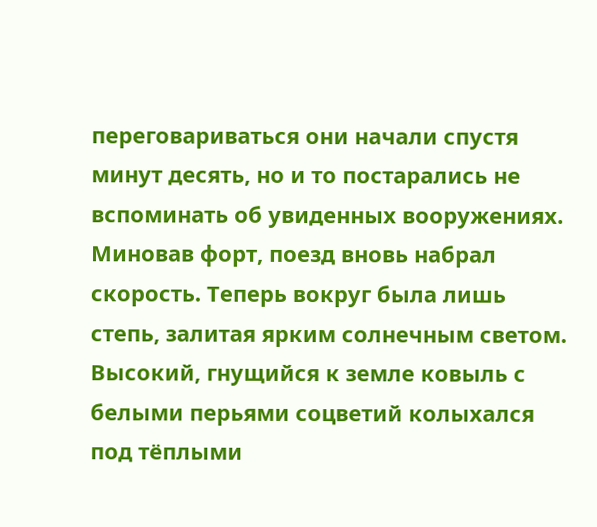переговариваться они начали спустя минут десять, но и то постарались не вспоминать об увиденных вооружениях.
Миновав форт, поезд вновь набрал скорость. Теперь вокруг была лишь степь, залитая ярким солнечным светом. Высокий, гнущийся к земле ковыль с белыми перьями соцветий колыхался под тёплыми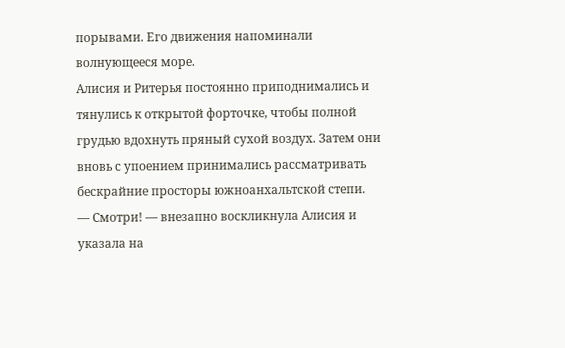порывами. Его движения напоминали волнующееся море.
Алисия и Ритерья постоянно приподнимались и тянулись к открытой форточке, чтобы полной грудью вдохнуть пряный сухой воздух. Затем они вновь с упоением принимались рассматривать бескрайние просторы южноанхальтской степи.
— Смотри! — внезапно воскликнула Алисия и указала на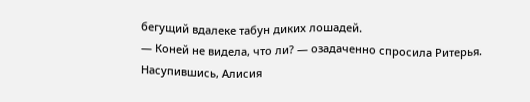бегущий вдалеке табун диких лошадей.
— Коней не видела, что ли? — озадаченно спросила Ритерья.
Насупившись, Алисия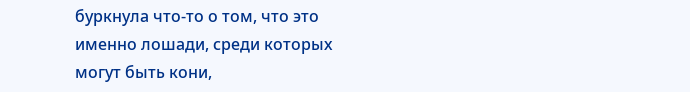буркнула что-то о том, что это именно лошади, среди которых могут быть кони,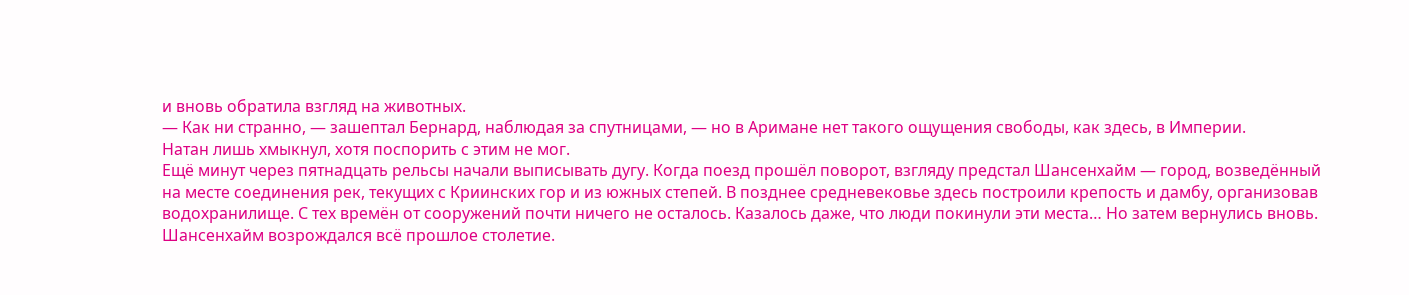и вновь обратила взгляд на животных.
— Как ни странно, — зашептал Бернард, наблюдая за спутницами, — но в Аримане нет такого ощущения свободы, как здесь, в Империи.
Натан лишь хмыкнул, хотя поспорить с этим не мог.
Ещё минут через пятнадцать рельсы начали выписывать дугу. Когда поезд прошёл поворот, взгляду предстал Шансенхайм — город, возведённый на месте соединения рек, текущих с Криинских гор и из южных степей. В позднее средневековье здесь построили крепость и дамбу, организовав водохранилище. С тех времён от сооружений почти ничего не осталось. Казалось даже, что люди покинули эти места… Но затем вернулись вновь.
Шансенхайм возрождался всё прошлое столетие.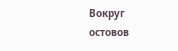Вокруг остовов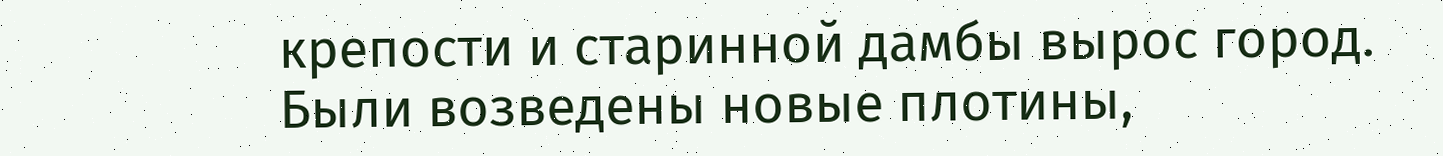крепости и старинной дамбы вырос город. Были возведены новые плотины,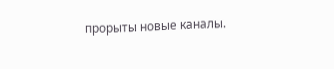прорыты новые каналы.